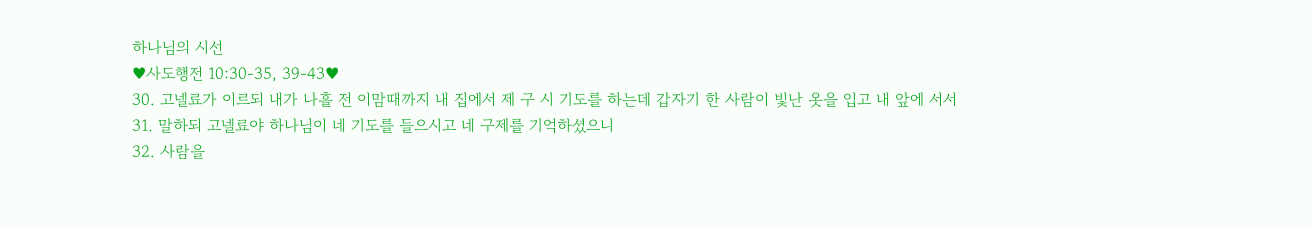하나님의 시선
♥사도행전 10:30-35, 39-43♥
30. 고넬료가 이르되 내가 나흘 전 이맘때까지 내 집에서 제 구 시 기도를 하는데 갑자기 한 사람이 빛난 옷을 입고 내 앞에 서서
31. 말하되 고넬료야 하나님이 네 기도를 들으시고 네 구제를 기억하셨으니
32. 사람을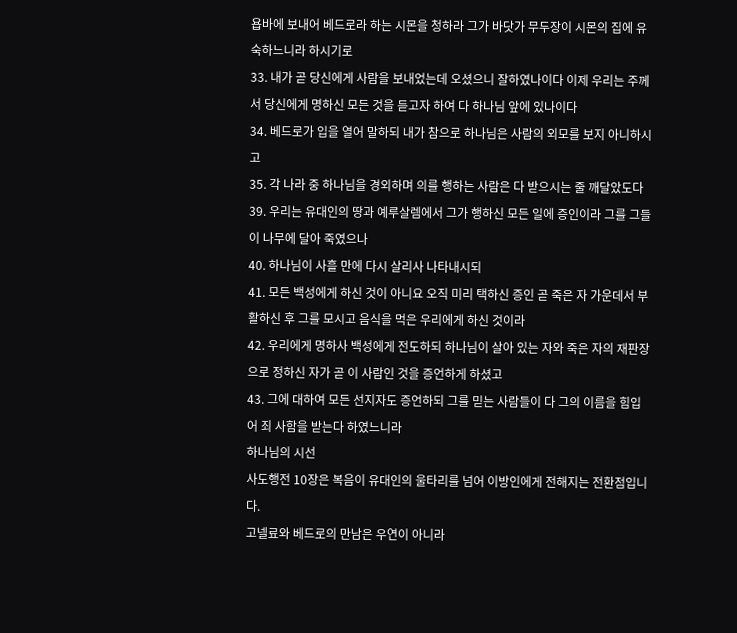욥바에 보내어 베드로라 하는 시몬을 청하라 그가 바닷가 무두장이 시몬의 집에 유숙하느니라 하시기로
33. 내가 곧 당신에게 사람을 보내었는데 오셨으니 잘하였나이다 이제 우리는 주께서 당신에게 명하신 모든 것을 듣고자 하여 다 하나님 앞에 있나이다
34. 베드로가 입을 열어 말하되 내가 참으로 하나님은 사람의 외모를 보지 아니하시고
35. 각 나라 중 하나님을 경외하며 의를 행하는 사람은 다 받으시는 줄 깨달았도다
39. 우리는 유대인의 땅과 예루살렘에서 그가 행하신 모든 일에 증인이라 그를 그들이 나무에 달아 죽였으나
40. 하나님이 사흘 만에 다시 살리사 나타내시되
41. 모든 백성에게 하신 것이 아니요 오직 미리 택하신 증인 곧 죽은 자 가운데서 부활하신 후 그를 모시고 음식을 먹은 우리에게 하신 것이라
42. 우리에게 명하사 백성에게 전도하되 하나님이 살아 있는 자와 죽은 자의 재판장으로 정하신 자가 곧 이 사람인 것을 증언하게 하셨고
43. 그에 대하여 모든 선지자도 증언하되 그를 믿는 사람들이 다 그의 이름을 힘입어 죄 사함을 받는다 하였느니라
하나님의 시선
사도행전 10장은 복음이 유대인의 울타리를 넘어 이방인에게 전해지는 전환점입니다.
고넬료와 베드로의 만남은 우연이 아니라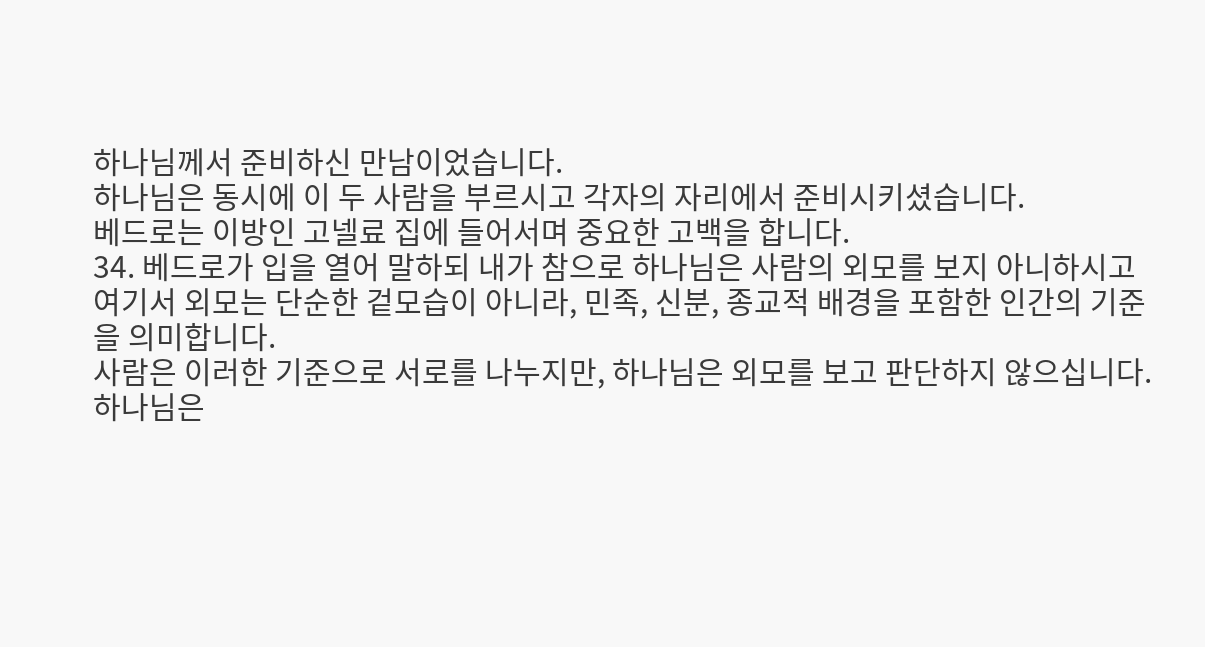하나님께서 준비하신 만남이었습니다.
하나님은 동시에 이 두 사람을 부르시고 각자의 자리에서 준비시키셨습니다.
베드로는 이방인 고넬료 집에 들어서며 중요한 고백을 합니다.
34. 베드로가 입을 열어 말하되 내가 참으로 하나님은 사람의 외모를 보지 아니하시고
여기서 외모는 단순한 겉모습이 아니라, 민족, 신분, 종교적 배경을 포함한 인간의 기준을 의미합니다.
사람은 이러한 기준으로 서로를 나누지만, 하나님은 외모를 보고 판단하지 않으십니다.
하나님은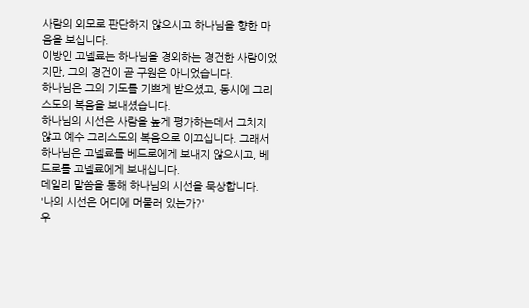사람의 외모로 판단하지 않으시고 하나님을 향한 마음을 보십니다.
이방인 고넬료는 하나님을 경외하는 경건한 사람이었지만, 그의 경건이 곧 구원은 아니었습니다.
하나님은 그의 기도를 기쁘게 받으셨고, 동시에 그리스도의 복음을 보내셨습니다.
하나님의 시선은 사람을 높게 평가하는데서 그치지 않고 예수 그리스도의 복음으로 이끄십니다. 그래서 하나님은 고넬료를 베드로에게 보내지 않으시고, 베드로를 고넬료에게 보내십니다.
데일리 말씀을 통해 하나님의 시선을 묵상합니다.
'나의 시선은 어디에 머물러 있는가?'
우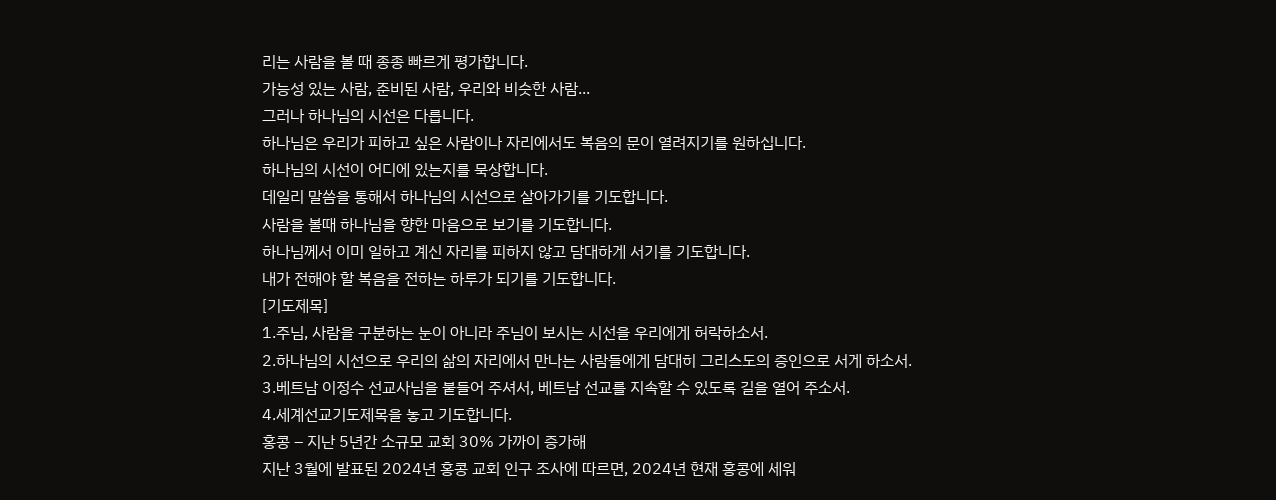리는 사람을 볼 때 종종 빠르게 평가합니다.
가능성 있는 사람, 준비된 사람, 우리와 비슷한 사람...
그러나 하나님의 시선은 다릅니다.
하나님은 우리가 피하고 싶은 사람이나 자리에서도 복음의 문이 열려지기를 원하십니다.
하나님의 시선이 어디에 있는지를 묵상합니다.
데일리 말씀을 통해서 하나님의 시선으로 살아가기를 기도합니다.
사람을 볼때 하나님을 향한 마음으로 보기를 기도합니다.
하나님께서 이미 일하고 계신 자리를 피하지 않고 담대하게 서기를 기도합니다.
내가 전해야 할 복음을 전하는 하루가 되기를 기도합니다.
[기도제목]
1.주님, 사람을 구분하는 눈이 아니라 주님이 보시는 시선을 우리에게 허락하소서.
2.하나님의 시선으로 우리의 삶의 자리에서 만나는 사람들에게 담대히 그리스도의 증인으로 서게 하소서.
3.베트남 이정수 선교사님을 붙들어 주셔서, 베트남 선교를 지속할 수 있도록 길을 열어 주소서.
4.세계선교기도제목을 놓고 기도합니다.
홍콩 – 지난 5년간 소규모 교회 30% 가까이 증가해
지난 3월에 발표된 2024년 홍콩 교회 인구 조사에 따르면, 2024년 현재 홍콩에 세워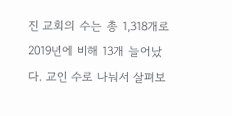진 교회의 수는 총 1,318개로 2019년에 비해 13개 늘어났다. 교인 수로 나눠서 살펴보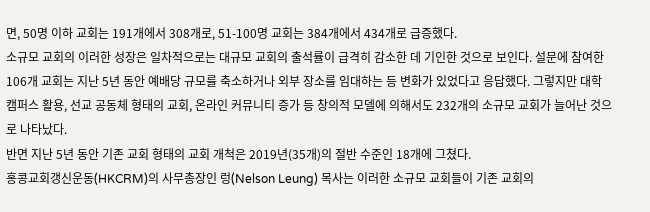면, 50명 이하 교회는 191개에서 308개로, 51-100명 교회는 384개에서 434개로 급증했다.
소규모 교회의 이러한 성장은 일차적으로는 대규모 교회의 출석률이 급격히 감소한 데 기인한 것으로 보인다. 설문에 참여한 106개 교회는 지난 5년 동안 예배당 규모를 축소하거나 외부 장소를 임대하는 등 변화가 있었다고 응답했다. 그렇지만 대학 캠퍼스 활용, 선교 공동체 형태의 교회, 온라인 커뮤니티 증가 등 창의적 모델에 의해서도 232개의 소규모 교회가 늘어난 것으로 나타났다.
반면 지난 5년 동안 기존 교회 형태의 교회 개척은 2019년(35개)의 절반 수준인 18개에 그쳤다.
홍콩교회갱신운동(HKCRM)의 사무총장인 렁(Nelson Leung) 목사는 이러한 소규모 교회들이 기존 교회의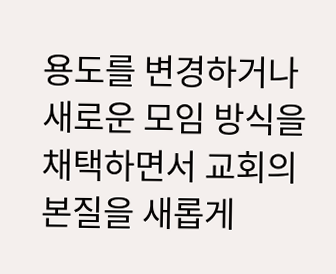용도를 변경하거나 새로운 모임 방식을 채택하면서 교회의 본질을 새롭게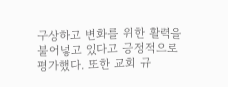구상하고 변화를 위한 활력을 불어넣고 있다고 긍정적으로 평가했다. 또한 교회 규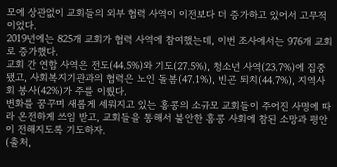모에 상관없이 교회들의 외부 협력 사역이 이전보다 더 증가하고 있어서 고무적이었다.
2019년에는 825개 교회가 협력 사역에 참여했는데, 이번 조사에서는 976개 교회로 증가했다.
교회 간 연합 사역은 전도(44.5%)와 기도(27.5%), 청소년 사역(23.7%)에 집중됐고, 사회복지기관과의 협력은 노인 돌봄(47.1%), 빈곤 퇴치(44.7%), 지역사회 봉사(42%)가 주를 이뤘다.
변화를 꿈꾸며 새롭게 세워지고 있는 홍콩의 소규모 교회들이 주어진 사명에 따라 온전하게 쓰임 받고, 교회들을 통해서 불안한 홍콩 사회에 참된 소망과 평안이 전해지도록 기도하자.
(출처,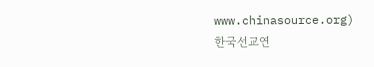www.chinasource.org)
한국선교연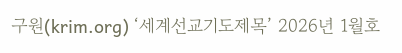구원(krim.org) ‘세계선교기도제목’ 2026년 1월호